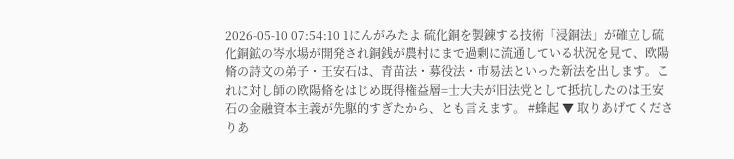2026-05-10 07:54:10 1にんがみたよ 硫化銅を製錬する技術「浸銅法」が確立し硫化銅鉱の岑水場が開発され銅銭が農村にまで過剰に流通している状況を見て、欧陽脩の詩文の弟子・王安石は、青苗法・募役法・市易法といった新法を出します。これに対し師の欧陽脩をはじめ既得権益層=士大夫が旧法党として抵抗したのは王安石の金融資本主義が先駆的すぎたから、とも言えます。 #蜂起 ▼ 取りあげてくださりあ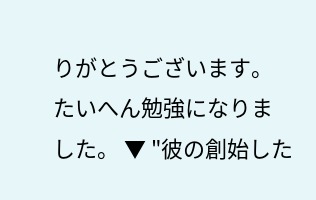りがとうございます。たいへん勉強になりました。 ▼ "彼の創始した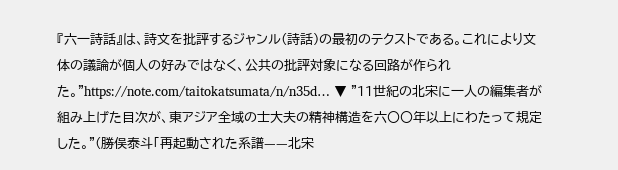『六一詩話』は、詩文を批評するジャンル(詩話)の最初のテクストである。これにより文体の議論が個人の好みではなく、公共の批評対象になる回路が作られた。"https://note.com/taitokatsumata/n/n35d… ▼ "11世紀の北宋に一人の編集者が組み上げた目次が、東アジア全域の士大夫の精神構造を六〇〇年以上にわたって規定した。"(勝俣泰斗「再起動された系譜——北宋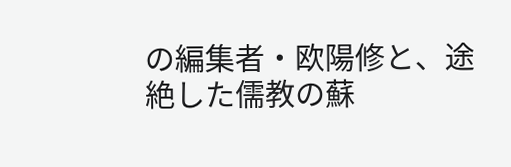の編集者・欧陽修と、途絶した儒教の蘇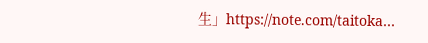生」https://note.com/taitoka…